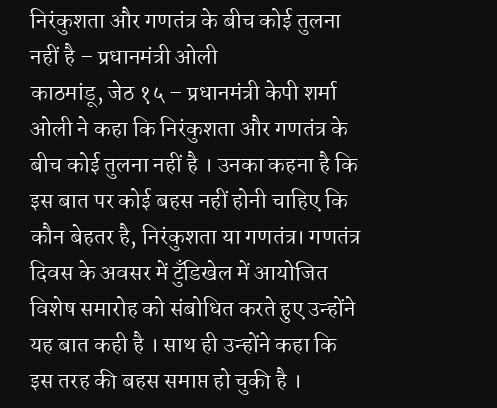निरंकुशता और गणतंत्र के बीच कोई तुलना नहीं है – प्रधानमंत्री ओली
काठमांडू, जेठ १५ – प्रधानमंत्री केपी शर्मा ओली ने कहा कि निरंकुशता और गणतंत्र के बीच कोई तुलना नहीं है । उनका कहना है कि इस बात पर कोई बहस नहीं होनी चाहिए कि कौन बेहतर है, निरंकुशता या गणतंत्र। गणतंत्र दिवस के अवसर में टुँडिखेल में आयोजित विशेष समारोह को संबोधित करते हुए उन्होंने यह बात कही है । साथ ही उन्होंने कहा कि इस तरह की बहस समाप्त हो चुकी है ।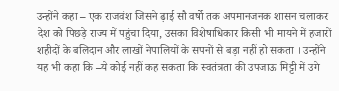उन्होंने कहा – एक राजवंश जिसने ढ़ाई सौ वर्षो तक अपमानजनक शासन चलाकर देश को पिछड़े राज्य में पहुंचा दिया, उसका विशेषाधिकार किसी भी मायने में हजारों शहीदों के बलिदान और लाखों नेपालियों के सपनों से बड़ा नहीं हो सकता । उन्होंने यह भी कहा कि –ये कोई नहीं कह सकता कि स्वतंत्रता की उपजाऊ मिट्टी में उगे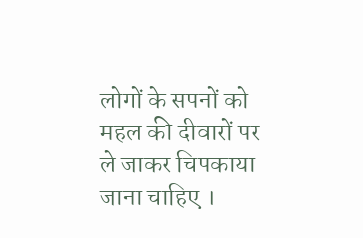लोगों के सपनों को महल की दीवारों पर ले जाकर चिपकाया जाना चाहिए ।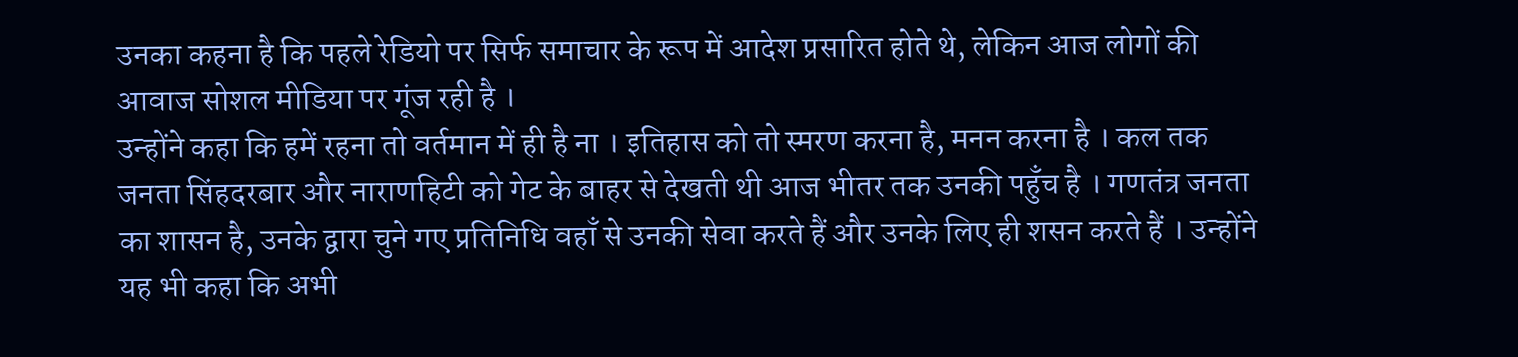उनका कहना है कि पहले रेडियो पर सिर्फ समाचार के रूप में आदेश प्रसारित होते थे, लेकिन आज लोगों की आवाज सोशल मीडिया पर गूंज रही है ।
उन्होंने कहा कि हमें रहना तो वर्तमान में ही है ना । इतिहास को तो स्मरण करना है, मनन करना है । कल तक जनता सिंहदरबार और नाराणहिटी को गेट के बाहर से देखती थी आज भीतर तक उनकी पहुँच है । गणतंत्र जनता का शासन है, उनके द्वारा चुने गए प्रतिनिधि वहाँ से उनकी सेवा करते हैं और उनके लिए ही शसन करते हैं । उन्होंने यह भी कहा कि अभी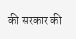की सरकार की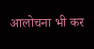आलोचना भी कर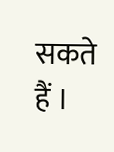सकते हैं ।